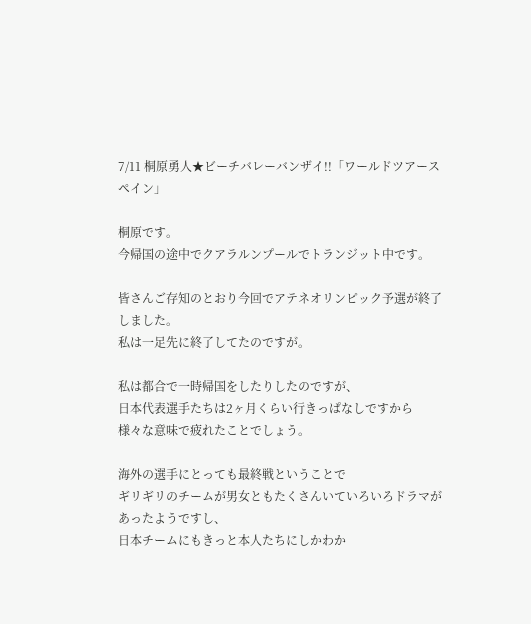7/11 桐原勇人★ビーチバレーバンザイ!!「ワールドツアースペイン」

桐原です。
今帰国の途中でクアラルンプールでトランジット中です。

皆さんご存知のとおり今回でアテネオリンピック予選が終了しました。
私は一足先に終了してたのですが。

私は都合で一時帰国をしたりしたのですが、
日本代表選手たちは2ヶ月くらい行きっぱなしですから
様々な意味で疲れたことでしょう。

海外の選手にとっても最終戦ということで
ギリギリのチームが男女ともたくさんいていろいろドラマがあったようですし、
日本チームにもきっと本人たちにしかわか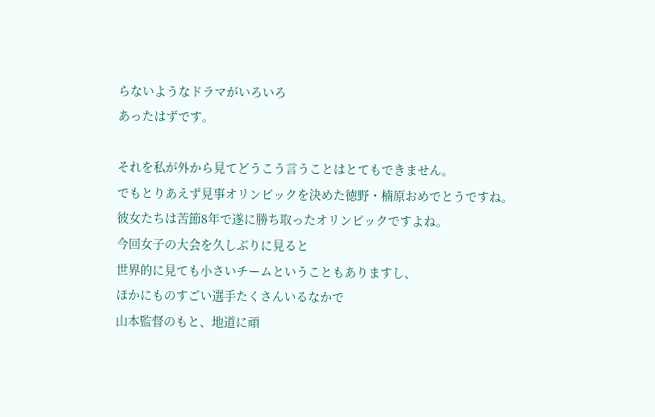らないようなドラマがいろいろ
あったはずです。

それを私が外から見てどうこう言うことはとてもできません。
でもとりあえず見事オリンピックを決めた徳野・楠原おめでとうですね。
彼女たちは苦節8年で遂に勝ち取ったオリンピックですよね。
今回女子の大会を久しぶりに見ると
世界的に見ても小さいチームということもありますし、
ほかにものすごい選手たくさんいるなかで
山本監督のもと、地道に頑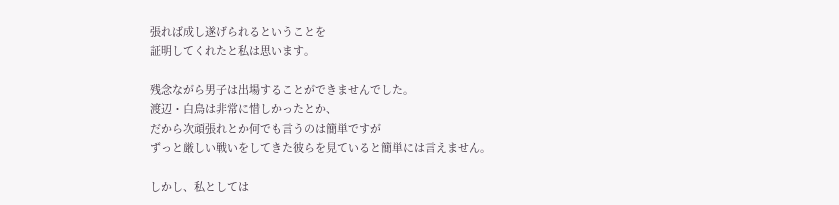張れば成し遂げられるということを
証明してくれたと私は思います。

残念ながら男子は出場することができませんでした。
渡辺・白鳥は非常に惜しかったとか、
だから次頑張れとか何でも言うのは簡単ですが
ずっと厳しい戦いをしてきた彼らを見ていると簡単には言えません。

しかし、私としては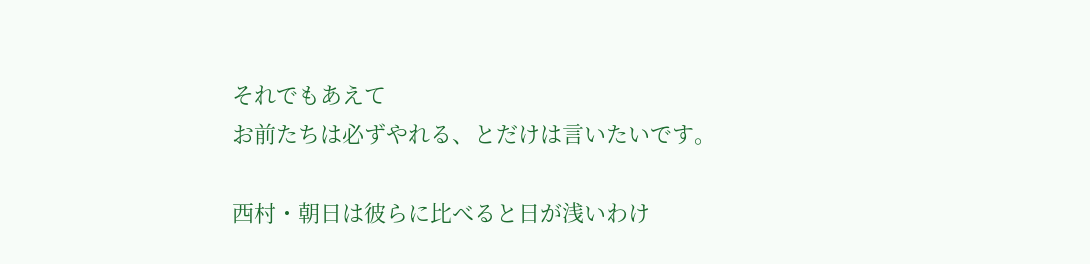それでもあえて
お前たちは必ずやれる、とだけは言いたいです。

西村・朝日は彼らに比べると日が浅いわけ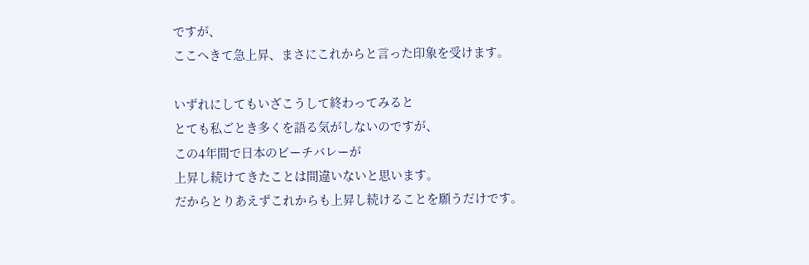ですが、
ここへきて急上昇、まさにこれからと言った印象を受けます。

いずれにしてもいざこうして終わってみると
とても私ごとき多くを語る気がしないのですが、
この4年間で日本のビーチバレーが
上昇し続けてきたことは間違いないと思います。
だからとりあえずこれからも上昇し続けることを願うだけです。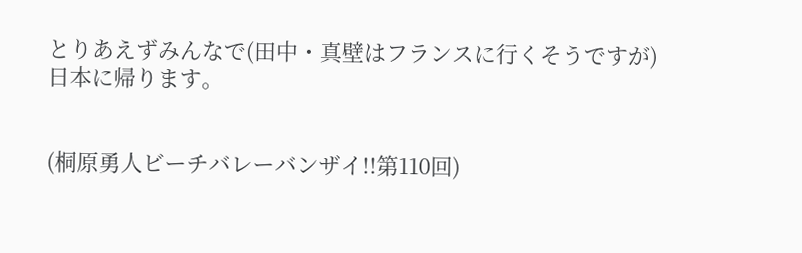とりあえずみんなで(田中・真壁はフランスに行くそうですが)
日本に帰ります。


(桐原勇人ビーチバレーバンザイ!!第110回)